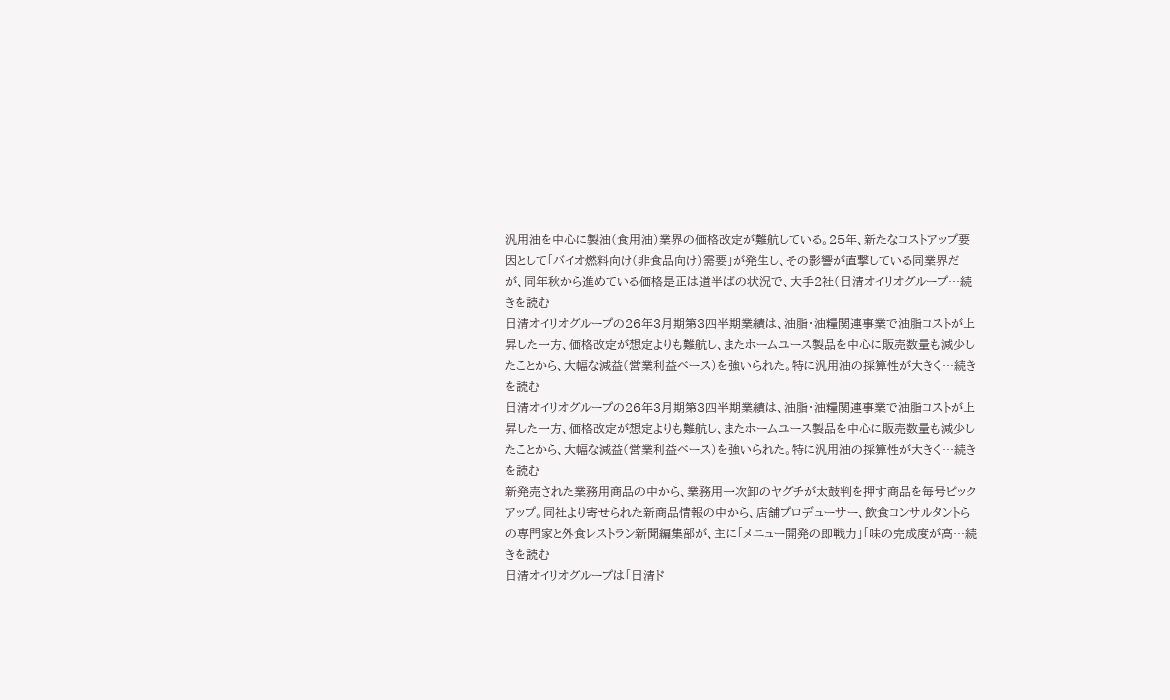汎用油を中心に製油(食用油)業界の価格改定が難航している。25年、新たなコストアップ要因として「バイオ燃料向け(非食品向け)需要」が発生し、その影響が直撃している同業界だが、同年秋から進めている価格是正は道半ばの状況で、大手2社(日清オイリオグループ…続きを読む
日清オイリオグループの26年3月期第3四半期業績は、油脂・油糧関連事業で油脂コストが上昇した一方、価格改定が想定よりも難航し、またホームユース製品を中心に販売数量も減少したことから、大幅な減益(営業利益ベース)を強いられた。特に汎用油の採算性が大きく…続きを読む
日清オイリオグループの26年3月期第3四半期業績は、油脂・油糧関連事業で油脂コストが上昇した一方、価格改定が想定よりも難航し、またホームユース製品を中心に販売数量も減少したことから、大幅な減益(営業利益ベース)を強いられた。特に汎用油の採算性が大きく…続きを読む
新発売された業務用商品の中から、業務用一次卸のヤグチが太鼓判を押す商品を毎号ピックアップ。同社より寄せられた新商品情報の中から、店舗プロデューサー、飲食コンサルタントらの専門家と外食レストラン新聞編集部が、主に「メニュー開発の即戦力」「味の完成度が高…続きを読む
日清オイリオグループは「日清ド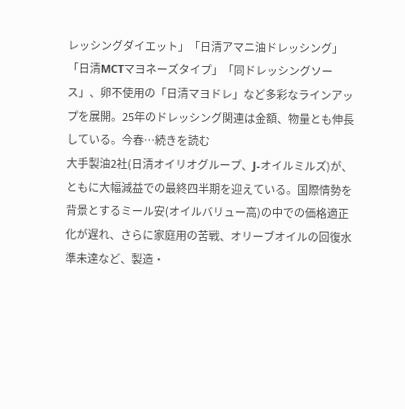レッシングダイエット」「日清アマニ油ドレッシング」「日清MCTマヨネーズタイプ」「同ドレッシングソース」、卵不使用の「日清マヨドレ」など多彩なラインアップを展開。25年のドレッシング関連は金額、物量とも伸長している。今春…続きを読む
大手製油2社(日清オイリオグループ、J-オイルミルズ)が、ともに大幅減益での最終四半期を迎えている。国際情勢を背景とするミール安(オイルバリュー高)の中での価格適正化が遅れ、さらに家庭用の苦戦、オリーブオイルの回復水準未達など、製造・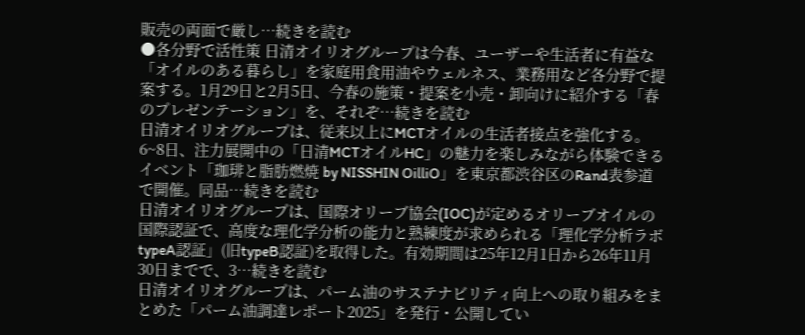販売の両面で厳し…続きを読む
●各分野で活性策 日清オイリオグループは今春、ユーザーや生活者に有益な「オイルのある暮らし」を家庭用食用油やウェルネス、業務用など各分野で提案する。1月29日と2月5日、今春の施策・提案を小売・卸向けに紹介する「春のプレゼンテーション」を、それぞ…続きを読む
日清オイリオグループは、従来以上にMCTオイルの生活者接点を強化する。6~8日、注力展開中の「日清MCTオイルHC」の魅力を楽しみながら体験できるイベント「珈琲と脂肪燃焼 by NISSHIN OilliO」を東京都渋谷区のRand表参道で開催。同品…続きを読む
日清オイリオグループは、国際オリーブ協会(IOC)が定めるオリーブオイルの国際認証で、高度な理化学分析の能力と熟練度が求められる「理化学分析ラボtypeA認証」(旧typeB認証)を取得した。有効期間は25年12月1日から26年11月30日までで、3…続きを読む
日清オイリオグループは、パーム油のサステナビリティ向上への取り組みをまとめた「パーム油調達レポート2025」を発行・公開してい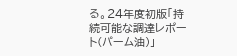る。24年度初版「持続可能な調達レポート(パーム油)」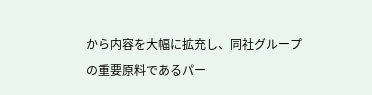から内容を大幅に拡充し、同社グループの重要原料であるパー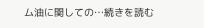ム油に関しての…続きを読む